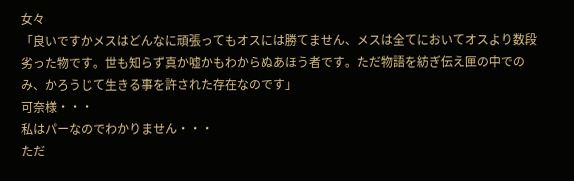女々
「良いですかメスはどんなに頑張ってもオスには勝てません、メスは全てにおいてオスより数段劣った物です。世も知らず真か嘘かもわからぬあほう者です。ただ物語を紡ぎ伝え匣の中でのみ、かろうじて生きる事を許された存在なのです」
可奈様・・・
私はパーなのでわかりません・・・
ただ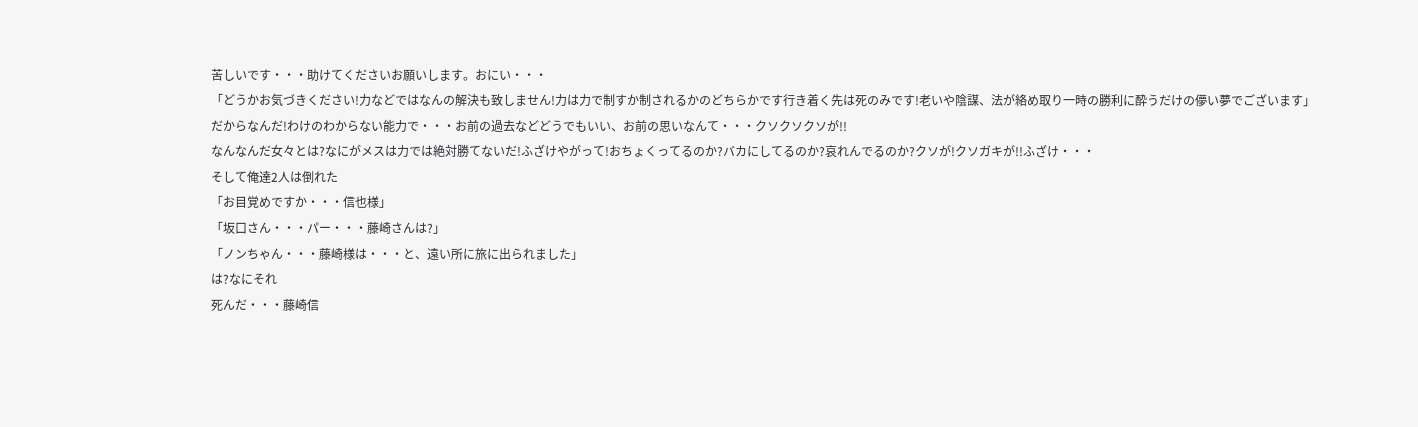苦しいです・・・助けてくださいお願いします。おにい・・・
「どうかお気づきください!力などではなんの解決も致しません!力は力で制すか制されるかのどちらかです行き着く先は死のみです!老いや陰謀、法が絡め取り一時の勝利に酔うだけの儚い夢でございます」
だからなんだ!わけのわからない能力で・・・お前の過去などどうでもいい、お前の思いなんて・・・クソクソクソが!!
なんなんだ女々とは?なにがメスは力では絶対勝てないだ!ふざけやがって!おちょくってるのか?バカにしてるのか?哀れんでるのか?クソが!クソガキが!!ふざけ・・・
そして俺達2人は倒れた
「お目覚めですか・・・信也様」
「坂口さん・・・パー・・・藤崎さんは?」
「ノンちゃん・・・藤崎様は・・・と、遠い所に旅に出られました」
は?なにそれ
死んだ・・・藤崎信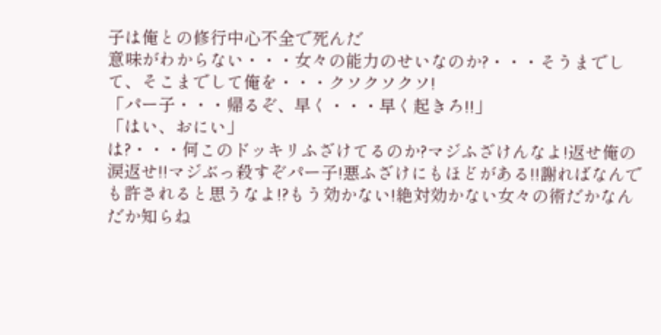子は俺との修行中心不全で死んだ
意味がわからない・・・女々の能力のせいなのか?・・・そうまでして、そこまでして俺を・・・クソクソクソ!
「パー子・・・帰るぞ、早く・・・早く起きろ!!」
「はい、おにい」
は?・・・何このドッキリふざけてるのか?マジふざけんなよ!返せ俺の涙返せ!!マジぶっ殺すぞパー子!悪ふざけにもほどがある!!謝ればなんでも許されると思うなよ!?もう効かない!絶対効かない女々の術だかなんだか知らね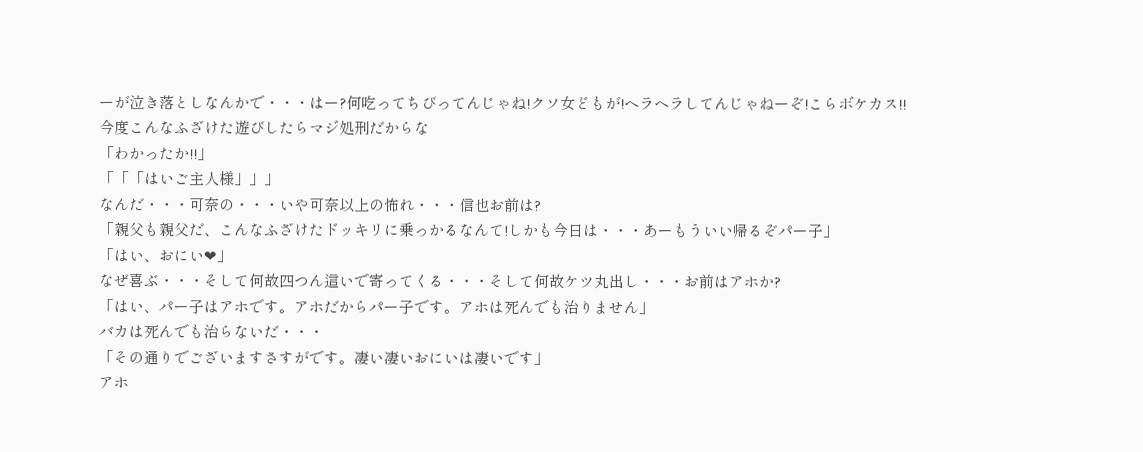ーが泣き落としなんかで・・・はー?何吃ってちびってんじゃね!クソ女どもが!ヘラヘラしてんじゃねーぞ!こらボケカス!!
今度こんなふざけた遊びしたらマジ処刑だからな
「わかったか!!」
「「「はいご主人様」」」
なんだ・・・可奈の・・・いや可奈以上の怖れ・・・信也お前は?
「親父も親父だ、こんなふざけたドッキリに乗っかるなんて!しかも今日は・・・あーもういい帰るぞパー子」
「はい、おにい❤」
なぜ喜ぶ・・・そして何故四つん這いで寄ってくる・・・そして何故ケツ丸出し・・・お前はアホか?
「はい、パー子はアホです。アホだからパー子です。アホは死んでも治りません」
バカは死んでも治らないだ・・・
「その通りでございますさすがです。凄い凄いおにいは凄いです」
アホ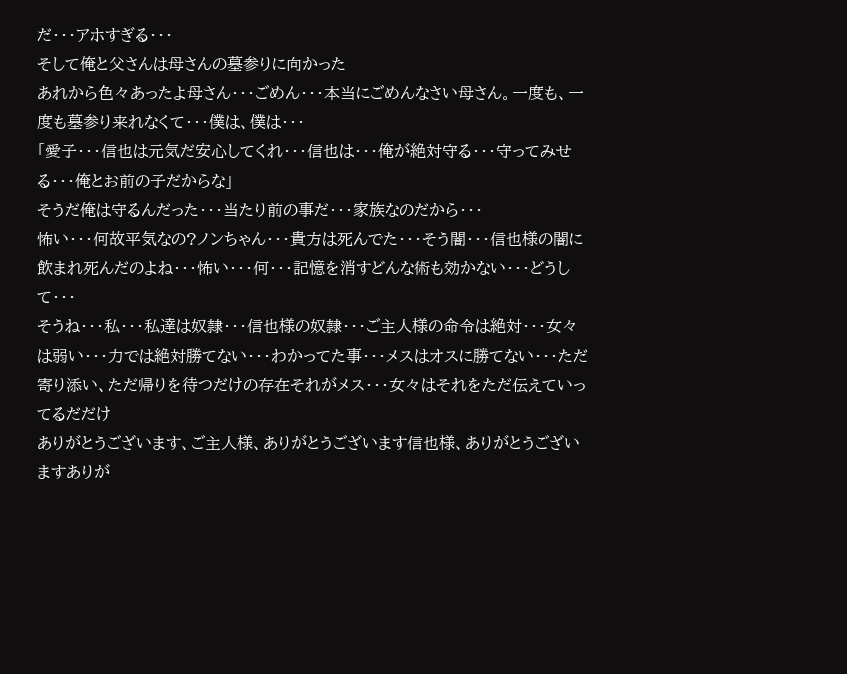だ・・・アホすぎる・・・
そして俺と父さんは母さんの墓参りに向かった
あれから色々あったよ母さん・・・ごめん・・・本当にごめんなさい母さん。一度も、一度も墓参り来れなくて・・・僕は、僕は・・・
「愛子・・・信也は元気だ安心してくれ・・・信也は・・・俺が絶対守る・・・守ってみせる・・・俺とお前の子だからな」
そうだ俺は守るんだった・・・当たり前の事だ・・・家族なのだから・・・
怖い・・・何故平気なの?ノンちゃん・・・貴方は死んでた・・・そう闇・・・信也様の闇に飲まれ死んだのよね・・・怖い・・・何・・・記憶を消すどんな術も効かない・・・どうして・・・
そうね・・・私・・・私達は奴隷・・・信也様の奴隷・・・ご主人様の命令は絶対・・・女々は弱い・・・力では絶対勝てない・・・わかってた事・・・メスはオスに勝てない・・・ただ寄り添い、ただ帰りを待つだけの存在それがメス・・・女々はそれをただ伝えていってるだだけ
ありがとうございます、ご主人様、ありがとうございます信也様、ありがとうございますありが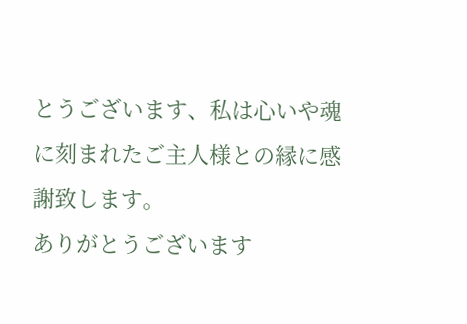とうございます、私は心いや魂に刻まれたご主人様との縁に感謝致します。
ありがとうございます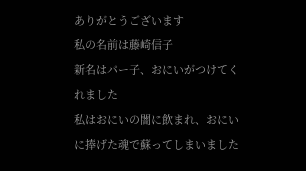ありがとうございます
私の名前は藤崎信子
新名はパー子、おにいがつけてくれました
私はおにいの闇に飲まれ、おにいに捧げた魂で蘇ってしまいました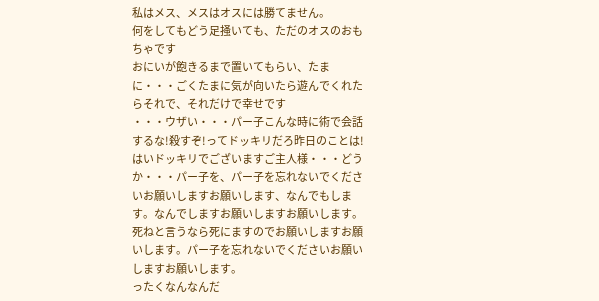私はメス、メスはオスには勝てません。
何をしてもどう足掻いても、ただのオスのおもちゃです
おにいが飽きるまで置いてもらい、たまに・・・ごくたまに気が向いたら遊んでくれたらそれで、それだけで幸せです
・・・ウザい・・・パー子こんな時に術で会話するな!殺すぞ!ってドッキリだろ昨日のことは!
はいドッキリでございますご主人様・・・どうか・・・パー子を、パー子を忘れないでくださいお願いしますお願いします、なんでもします。なんでしますお願いしますお願いします。死ねと言うなら死にますのでお願いしますお願いします。パー子を忘れないでくださいお願いしますお願いします。
ったくなんなんだ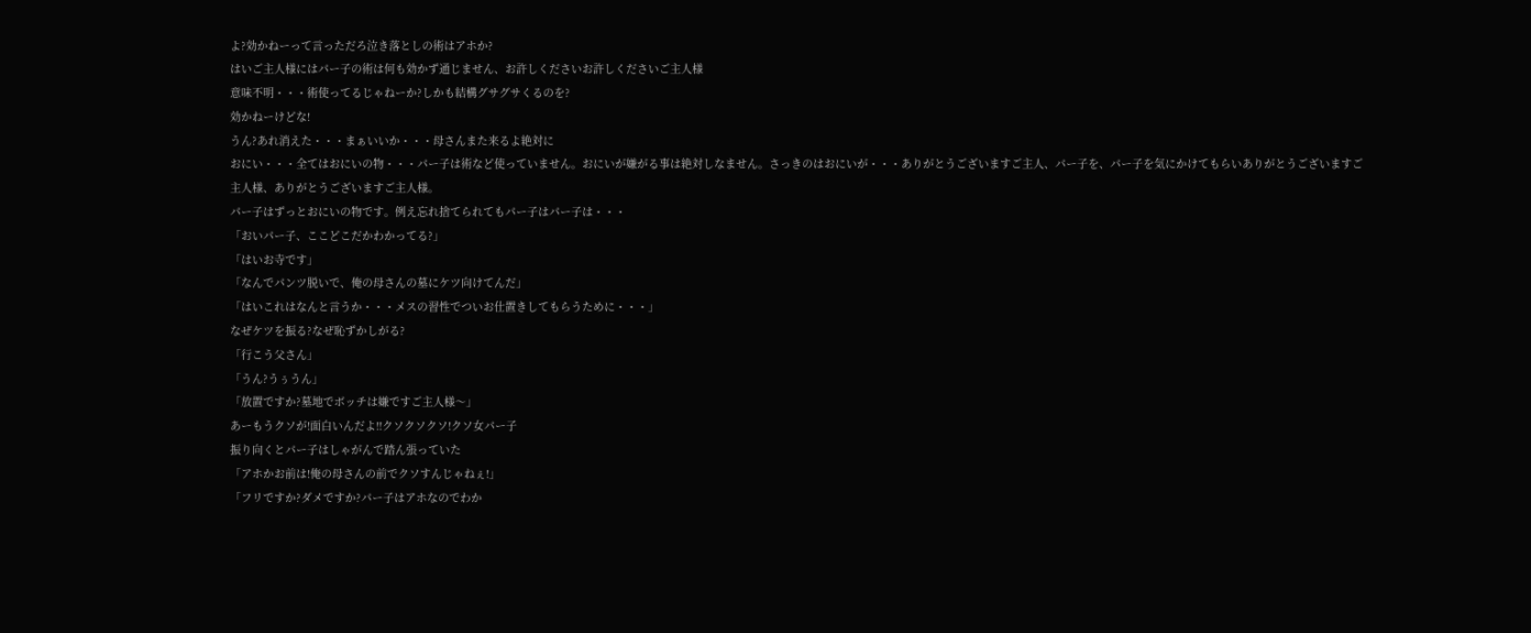よ?効かねーって言っただろ泣き落としの術はアホか?
はいご主人様にはパー子の術は何も効かず通じません、お許しくださいお許しくださいご主人様
意味不明・・・術使ってるじゃねーか?しかも結構グサグサくるのを?
効かねーけどな!
うん?あれ消えた・・・まぁいいか・・・母さんまた来るよ絶対に
おにい・・・全てはおにいの物・・・パー子は術など使っていません。おにいが嫌がる事は絶対しなません。さっきのはおにいが・・・ありがとうございますご主人、パー子を、パー子を気にかけてもらいありがとうございますご主人様、ありがとうございますご主人様。
パー子はずっとおにいの物です。例え忘れ捨てられてもパー子はパー子は・・・
「おいパー子、ここどこだかわかってる?」
「はいお寺です」
「なんでパンツ脱いで、俺の母さんの墓にケツ向けてんだ」
「はいこれはなんと言うか・・・メスの習性でついお仕置きしてもらうために・・・」
なぜケツを振る?なぜ恥ずかしがる?
「行こう父さん」
「うん?うぅうん」
「放置ですか?墓地でボッチは嫌ですご主人様〜」
あーもうクソが!面白いんだよ!!クソクソクソ!クソ女パー子
振り向くとパー子はしゃがんで踏ん張っていた
「アホかお前は!俺の母さんの前でクソすんじゃねぇ!」
「フリですか?ダメですか?パー子はアホなのでわか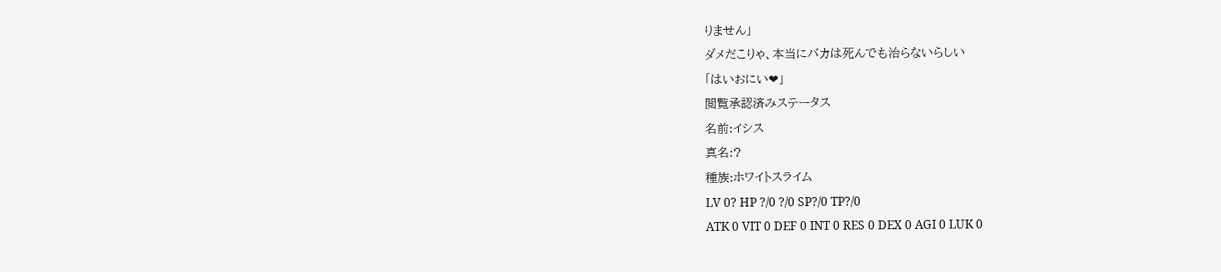りません」
ダメだこりゃ、本当にバカは死んでも治らないらしい
「はいおにい❤」
閲覧承認済みステータス
名前:イシス
真名:?
種族:ホワイトスライム
LV 0? HP ?/0 ?/0 SP?/0 TP?/0
ATK 0 VIT 0 DEF 0 INT 0 RES 0 DEX 0 AGI 0 LUK 0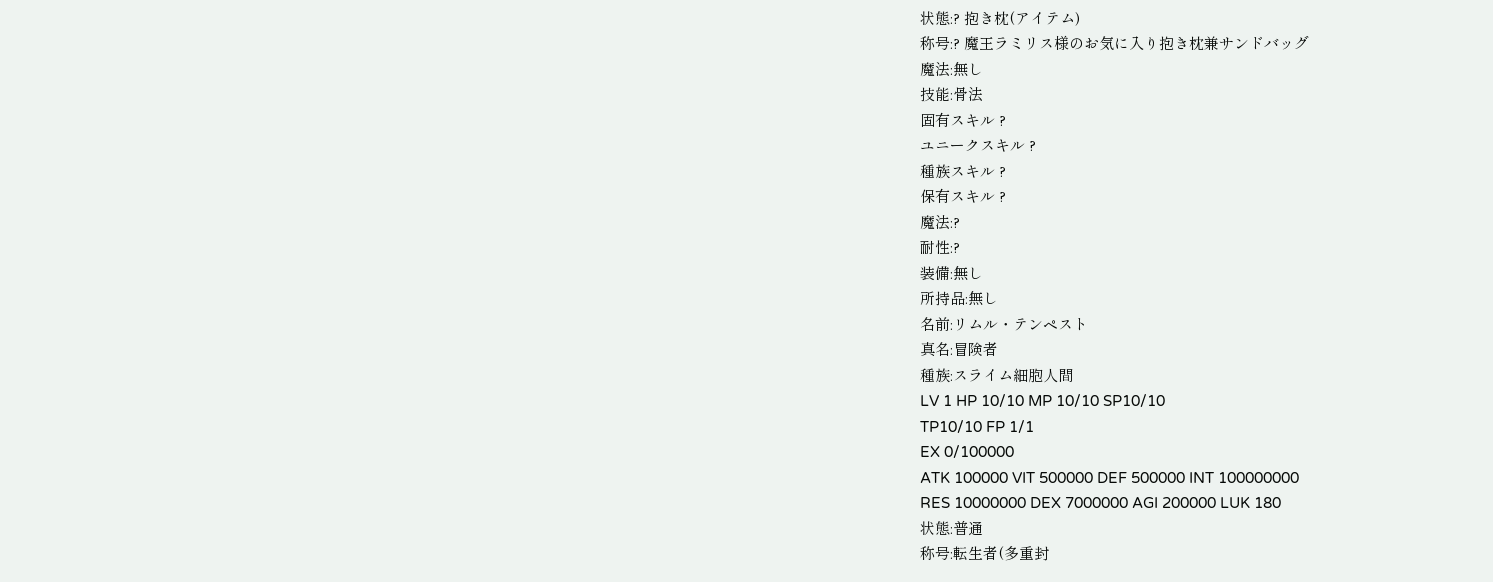状態:? 抱き枕(アイテム)
称号:? 魔王ラミリス様のお気に入り抱き枕兼サンドバッグ
魔法:無し
技能:骨法
固有スキル ?
ユニークスキル ?
種族スキル ?
保有スキル ?
魔法:?
耐性:?
装備:無し
所持品:無し
名前:リムル・テンペスト
真名:冒険者
種族:スライム細胞人間
LV 1 HP 10/10 MP 10/10 SP10/10
TP10/10 FP 1/1
EX 0/100000
ATK 100000 VIT 500000 DEF 500000 INT 100000000
RES 10000000 DEX 7000000 AGI 200000 LUK 180
状態:普通
称号:転生者(多重封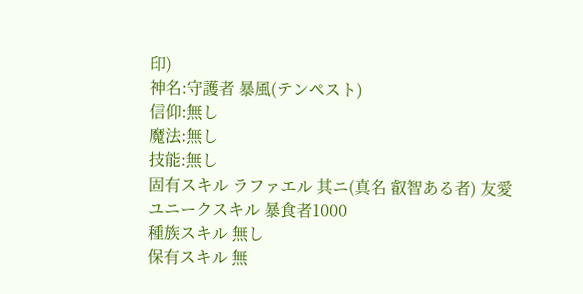印)
神名:守護者 暴風(テンペスト)
信仰:無し
魔法:無し
技能:無し
固有スキル ラファエル 其ニ(真名 叡智ある者) 友愛
ユニークスキル 暴食者1000
種族スキル 無し
保有スキル 無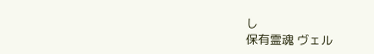し
保有霊魂 ヴェル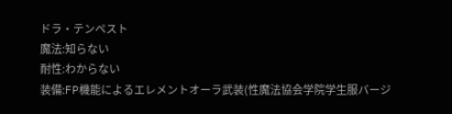ドラ・テンペスト
魔法:知らない
耐性:わからない
装備:FP機能によるエレメントオーラ武装(性魔法協会学院学生服バージ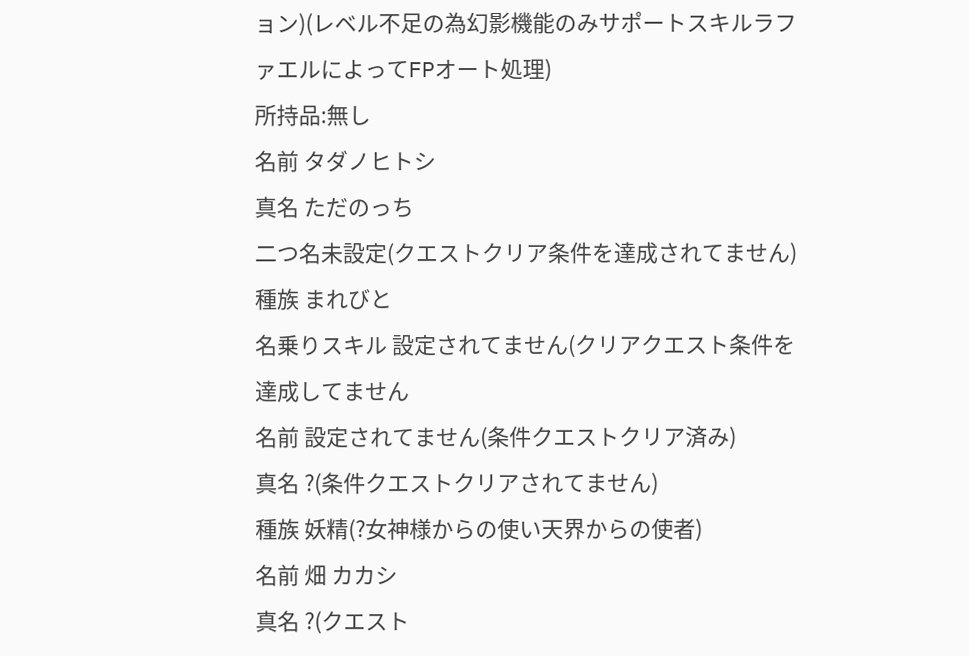ョン)(レベル不足の為幻影機能のみサポートスキルラファエルによってFPオート処理)
所持品:無し
名前 タダノヒトシ
真名 ただのっち
二つ名未設定(クエストクリア条件を達成されてません)
種族 まれびと
名乗りスキル 設定されてません(クリアクエスト条件を達成してません
名前 設定されてません(条件クエストクリア済み)
真名 ?(条件クエストクリアされてません)
種族 妖精(?女神様からの使い天界からの使者)
名前 畑 カカシ
真名 ?(クエスト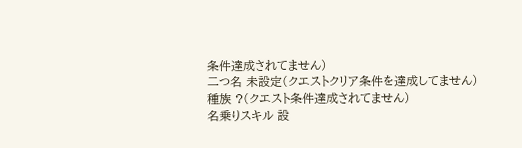条件達成されてません)
二つ名 未設定(クエストクリア条件を達成してません)
種族 ?(クエスト条件達成されてません)
名乗りスキル 設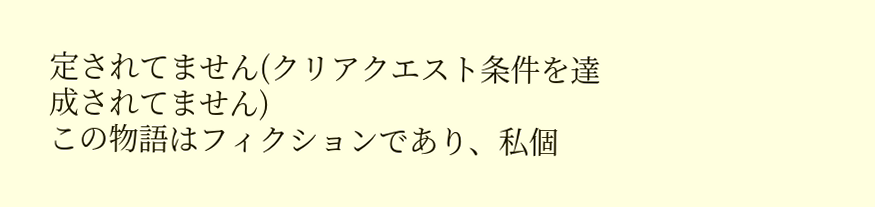定されてません(クリアクエスト条件を達成されてません)
この物語はフィクションであり、私個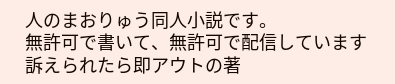人のまおりゅう同人小説です。
無許可で書いて、無許可で配信しています
訴えられたら即アウトの著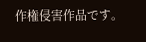作権侵害作品です。